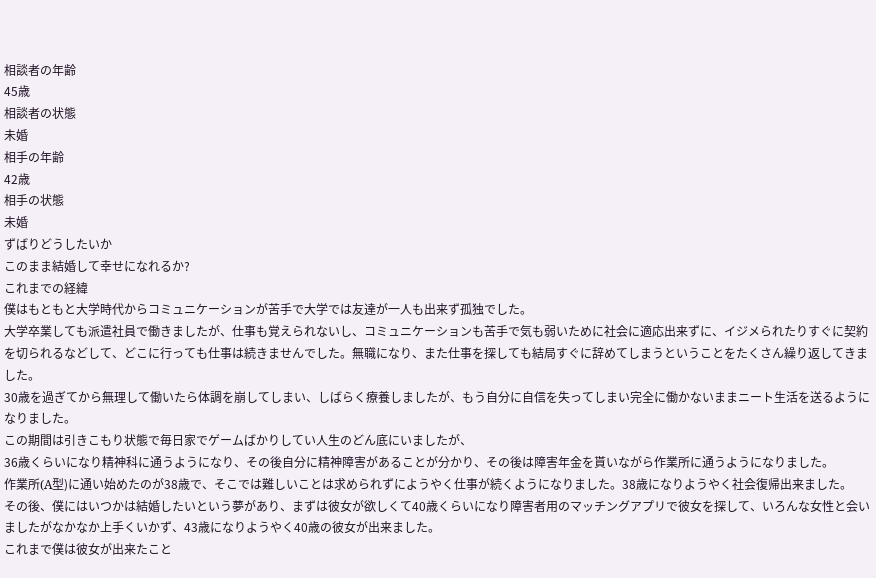相談者の年齢
45歳
相談者の状態
未婚
相手の年齢
42歳
相手の状態
未婚
ずばりどうしたいか
このまま結婚して幸せになれるか?
これまでの経緯
僕はもともと大学時代からコミュニケーションが苦手で大学では友達が一人も出来ず孤独でした。
大学卒業しても派遣社員で働きましたが、仕事も覚えられないし、コミュニケーションも苦手で気も弱いために社会に適応出来ずに、イジメられたりすぐに契約を切られるなどして、どこに行っても仕事は続きませんでした。無職になり、また仕事を探しても結局すぐに辞めてしまうということをたくさん繰り返してきました。
30歳を過ぎてから無理して働いたら体調を崩してしまい、しばらく療養しましたが、もう自分に自信を失ってしまい完全に働かないままニート生活を送るようになりました。
この期間は引きこもり状態で毎日家でゲームばかりしてい人生のどん底にいましたが、
36歳くらいになり精神科に通うようになり、その後自分に精神障害があることが分かり、その後は障害年金を貰いながら作業所に通うようになりました。
作業所(A型)に通い始めたのが38歳で、そこでは難しいことは求められずにようやく仕事が続くようになりました。38歳になりようやく社会復帰出来ました。
その後、僕にはいつかは結婚したいという夢があり、まずは彼女が欲しくて40歳くらいになり障害者用のマッチングアプリで彼女を探して、いろんな女性と会いましたがなかなか上手くいかず、43歳になりようやく40歳の彼女が出来ました。
これまで僕は彼女が出来たこと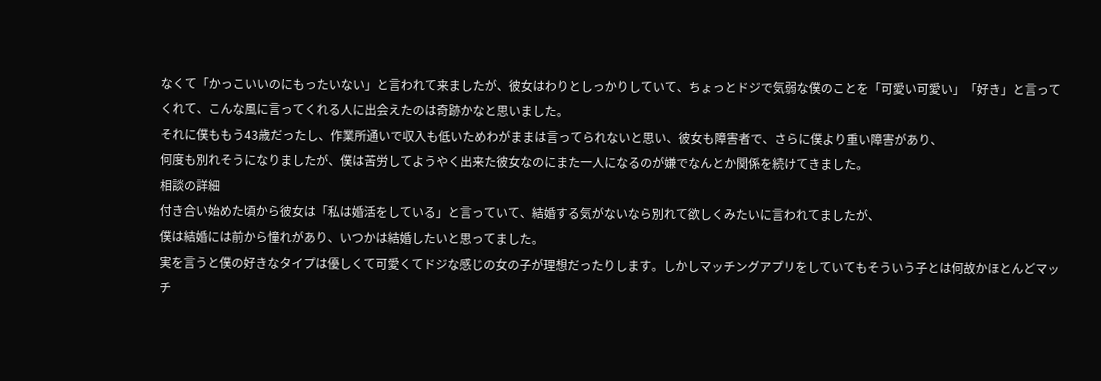なくて「かっこいいのにもったいない」と言われて来ましたが、彼女はわりとしっかりしていて、ちょっとドジで気弱な僕のことを「可愛い可愛い」「好き」と言ってくれて、こんな風に言ってくれる人に出会えたのは奇跡かなと思いました。
それに僕ももう43歳だったし、作業所通いで収入も低いためわがままは言ってられないと思い、彼女も障害者で、さらに僕より重い障害があり、
何度も別れそうになりましたが、僕は苦労してようやく出来た彼女なのにまた一人になるのが嫌でなんとか関係を続けてきました。
相談の詳細
付き合い始めた頃から彼女は「私は婚活をしている」と言っていて、結婚する気がないなら別れて欲しくみたいに言われてましたが、
僕は結婚には前から憧れがあり、いつかは結婚したいと思ってました。
実を言うと僕の好きなタイプは優しくて可愛くてドジな感じの女の子が理想だったりします。しかしマッチングアプリをしていてもそういう子とは何故かほとんどマッチ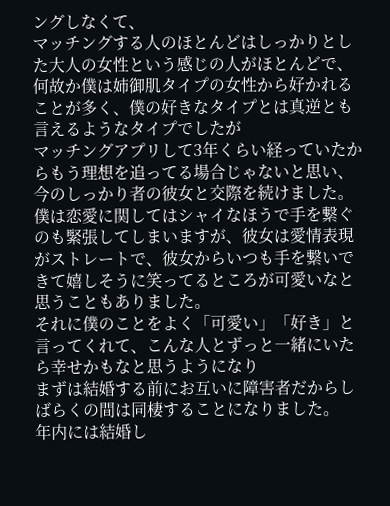ングしなくて、
マッチングする人のほとんどはしっかりとした大人の女性という感じの人がほとんどで、何故か僕は姉御肌タイプの女性から好かれることが多く、僕の好きなタイプとは真逆とも言えるようなタイプでしたが
マッチングアプリして3年くらい経っていたからもう理想を追ってる場合じゃないと思い、今のしっかり者の彼女と交際を続けました。
僕は恋愛に関してはシャイなほうで手を繋ぐのも緊張してしまいますが、彼女は愛情表現がストレートで、彼女からいつも手を繋いできて嬉しそうに笑ってるところが可愛いなと思うこともありました。
それに僕のことをよく「可愛い」「好き」と言ってくれて、こんな人とずっと一緒にいたら幸せかもなと思うようになり
まずは結婚する前にお互いに障害者だからしばらくの間は同棲することになりました。
年内には結婚し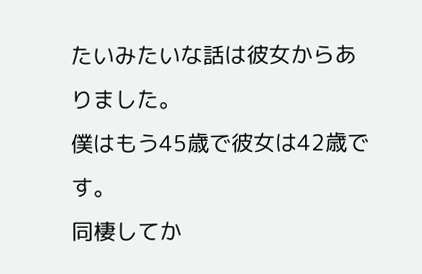たいみたいな話は彼女からありました。
僕はもう45歳で彼女は42歳です。
同棲してか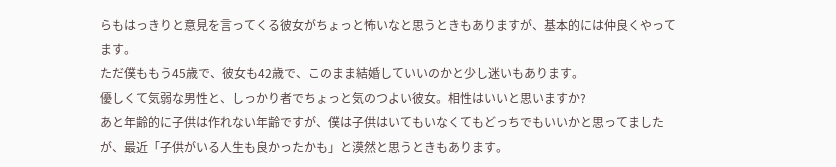らもはっきりと意見を言ってくる彼女がちょっと怖いなと思うときもありますが、基本的には仲良くやってます。
ただ僕ももう45歳で、彼女も42歳で、このまま結婚していいのかと少し迷いもあります。
優しくて気弱な男性と、しっかり者でちょっと気のつよい彼女。相性はいいと思いますか?
あと年齢的に子供は作れない年齢ですが、僕は子供はいてもいなくてもどっちでもいいかと思ってましたが、最近「子供がいる人生も良かったかも」と漠然と思うときもあります。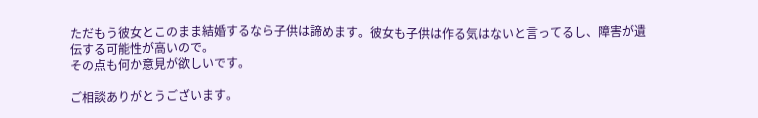ただもう彼女とこのまま結婚するなら子供は諦めます。彼女も子供は作る気はないと言ってるし、障害が遺伝する可能性が高いので。
その点も何か意見が欲しいです。

ご相談ありがとうございます。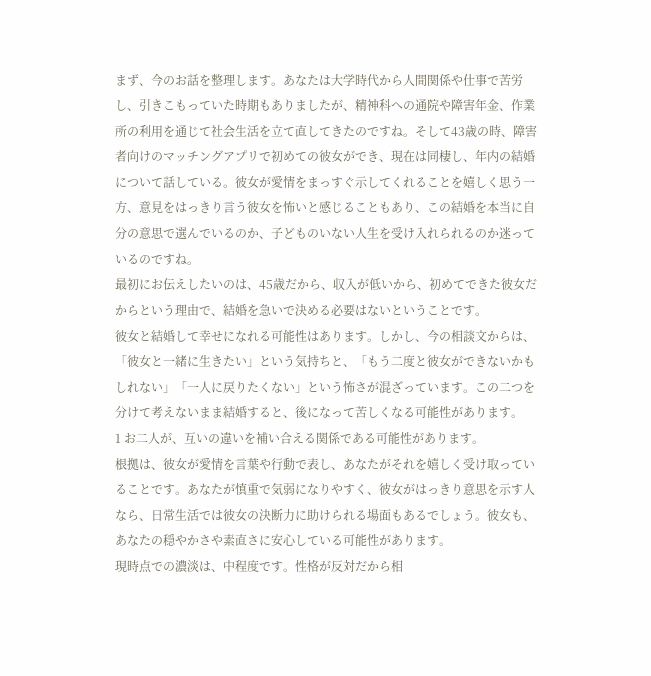まず、今のお話を整理します。あなたは大学時代から人間関係や仕事で苦労し、引きこもっていた時期もありましたが、精神科への通院や障害年金、作業所の利用を通じて社会生活を立て直してきたのですね。そして43歳の時、障害者向けのマッチングアプリで初めての彼女ができ、現在は同棲し、年内の結婚について話している。彼女が愛情をまっすぐ示してくれることを嬉しく思う一方、意見をはっきり言う彼女を怖いと感じることもあり、この結婚を本当に自分の意思で選んでいるのか、子どものいない人生を受け入れられるのか迷っているのですね。
最初にお伝えしたいのは、45歳だから、収入が低いから、初めてできた彼女だからという理由で、結婚を急いで決める必要はないということです。
彼女と結婚して幸せになれる可能性はあります。しかし、今の相談文からは、「彼女と一緒に生きたい」という気持ちと、「もう二度と彼女ができないかもしれない」「一人に戻りたくない」という怖さが混ざっています。この二つを分けて考えないまま結婚すると、後になって苦しくなる可能性があります。
1 お二人が、互いの違いを補い合える関係である可能性があります。
根拠は、彼女が愛情を言葉や行動で表し、あなたがそれを嬉しく受け取っていることです。あなたが慎重で気弱になりやすく、彼女がはっきり意思を示す人なら、日常生活では彼女の決断力に助けられる場面もあるでしょう。彼女も、あなたの穏やかさや素直さに安心している可能性があります。
現時点での濃淡は、中程度です。性格が反対だから相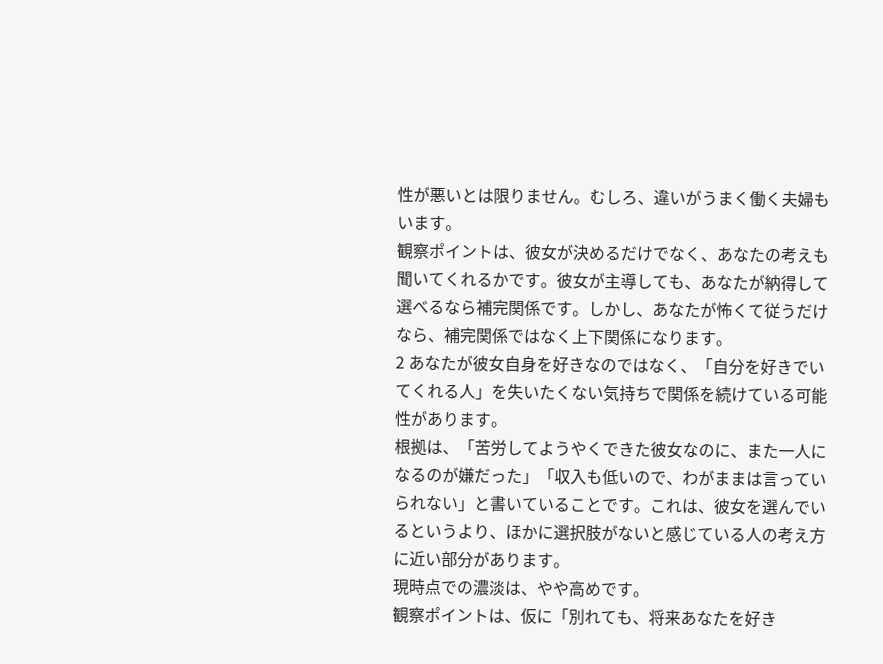性が悪いとは限りません。むしろ、違いがうまく働く夫婦もいます。
観察ポイントは、彼女が決めるだけでなく、あなたの考えも聞いてくれるかです。彼女が主導しても、あなたが納得して選べるなら補完関係です。しかし、あなたが怖くて従うだけなら、補完関係ではなく上下関係になります。
2 あなたが彼女自身を好きなのではなく、「自分を好きでいてくれる人」を失いたくない気持ちで関係を続けている可能性があります。
根拠は、「苦労してようやくできた彼女なのに、また一人になるのが嫌だった」「収入も低いので、わがままは言っていられない」と書いていることです。これは、彼女を選んでいるというより、ほかに選択肢がないと感じている人の考え方に近い部分があります。
現時点での濃淡は、やや高めです。
観察ポイントは、仮に「別れても、将来あなたを好き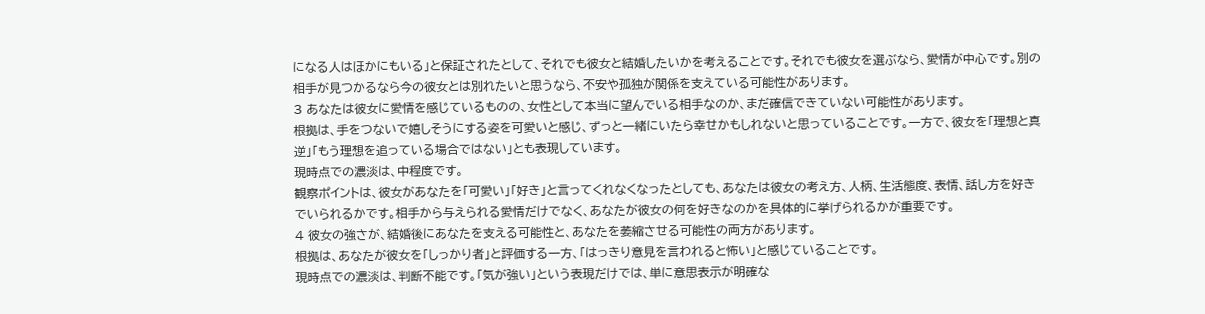になる人はほかにもいる」と保証されたとして、それでも彼女と結婚したいかを考えることです。それでも彼女を選ぶなら、愛情が中心です。別の相手が見つかるなら今の彼女とは別れたいと思うなら、不安や孤独が関係を支えている可能性があります。
3 あなたは彼女に愛情を感じているものの、女性として本当に望んでいる相手なのか、まだ確信できていない可能性があります。
根拠は、手をつないで嬉しそうにする姿を可愛いと感じ、ずっと一緒にいたら幸せかもしれないと思っていることです。一方で、彼女を「理想と真逆」「もう理想を追っている場合ではない」とも表現しています。
現時点での濃淡は、中程度です。
観察ポイントは、彼女があなたを「可愛い」「好き」と言ってくれなくなったとしても、あなたは彼女の考え方、人柄、生活態度、表情、話し方を好きでいられるかです。相手から与えられる愛情だけでなく、あなたが彼女の何を好きなのかを具体的に挙げられるかが重要です。
4 彼女の強さが、結婚後にあなたを支える可能性と、あなたを萎縮させる可能性の両方があります。
根拠は、あなたが彼女を「しっかり者」と評価する一方、「はっきり意見を言われると怖い」と感じていることです。
現時点での濃淡は、判断不能です。「気が強い」という表現だけでは、単に意思表示が明確な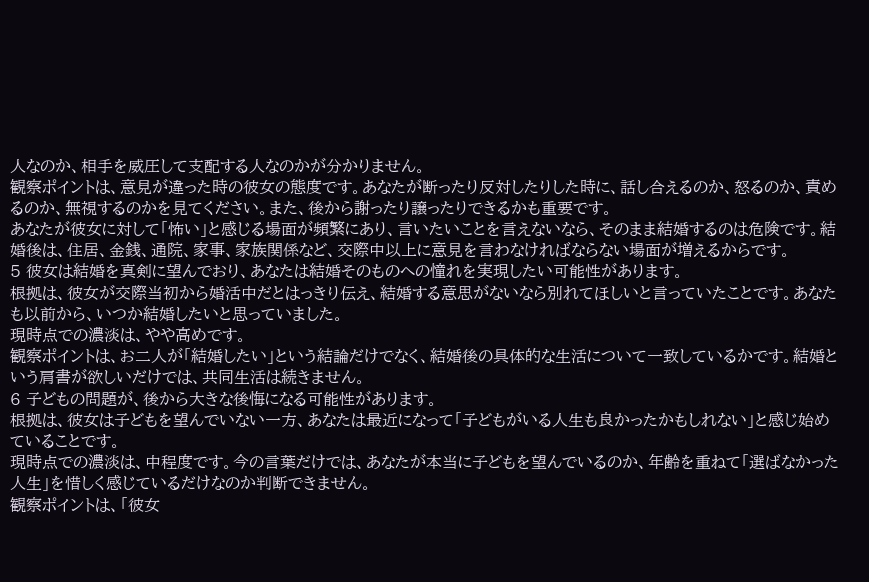人なのか、相手を威圧して支配する人なのかが分かりません。
観察ポイントは、意見が違った時の彼女の態度です。あなたが断ったり反対したりした時に、話し合えるのか、怒るのか、責めるのか、無視するのかを見てください。また、後から謝ったり譲ったりできるかも重要です。
あなたが彼女に対して「怖い」と感じる場面が頻繁にあり、言いたいことを言えないなら、そのまま結婚するのは危険です。結婚後は、住居、金銭、通院、家事、家族関係など、交際中以上に意見を言わなければならない場面が増えるからです。
5 彼女は結婚を真剣に望んでおり、あなたは結婚そのものへの憧れを実現したい可能性があります。
根拠は、彼女が交際当初から婚活中だとはっきり伝え、結婚する意思がないなら別れてほしいと言っていたことです。あなたも以前から、いつか結婚したいと思っていました。
現時点での濃淡は、やや高めです。
観察ポイントは、お二人が「結婚したい」という結論だけでなく、結婚後の具体的な生活について一致しているかです。結婚という肩書が欲しいだけでは、共同生活は続きません。
6 子どもの問題が、後から大きな後悔になる可能性があります。
根拠は、彼女は子どもを望んでいない一方、あなたは最近になって「子どもがいる人生も良かったかもしれない」と感じ始めていることです。
現時点での濃淡は、中程度です。今の言葉だけでは、あなたが本当に子どもを望んでいるのか、年齢を重ねて「選ばなかった人生」を惜しく感じているだけなのか判断できません。
観察ポイントは、「彼女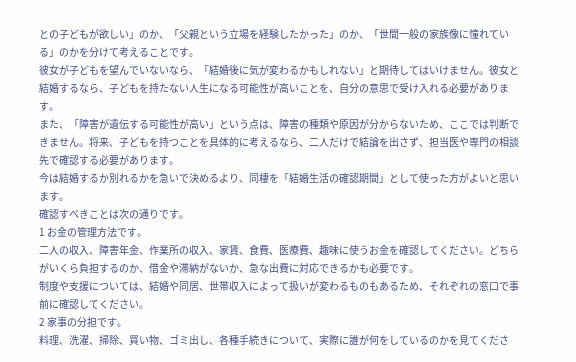との子どもが欲しい」のか、「父親という立場を経験したかった」のか、「世間一般の家族像に憧れている」のかを分けて考えることです。
彼女が子どもを望んでいないなら、「結婚後に気が変わるかもしれない」と期待してはいけません。彼女と結婚するなら、子どもを持たない人生になる可能性が高いことを、自分の意思で受け入れる必要があります。
また、「障害が遺伝する可能性が高い」という点は、障害の種類や原因が分からないため、ここでは判断できません。将来、子どもを持つことを具体的に考えるなら、二人だけで結論を出さず、担当医や専門の相談先で確認する必要があります。
今は結婚するか別れるかを急いで決めるより、同棲を「結婚生活の確認期間」として使った方がよいと思います。
確認すべきことは次の通りです。
1 お金の管理方法です。
二人の収入、障害年金、作業所の収入、家賃、食費、医療費、趣味に使うお金を確認してください。どちらがいくら負担するのか、借金や滞納がないか、急な出費に対応できるかも必要です。
制度や支援については、結婚や同居、世帯収入によって扱いが変わるものもあるため、それぞれの窓口で事前に確認してください。
2 家事の分担です。
料理、洗濯、掃除、買い物、ゴミ出し、各種手続きについて、実際に誰が何をしているのかを見てくださ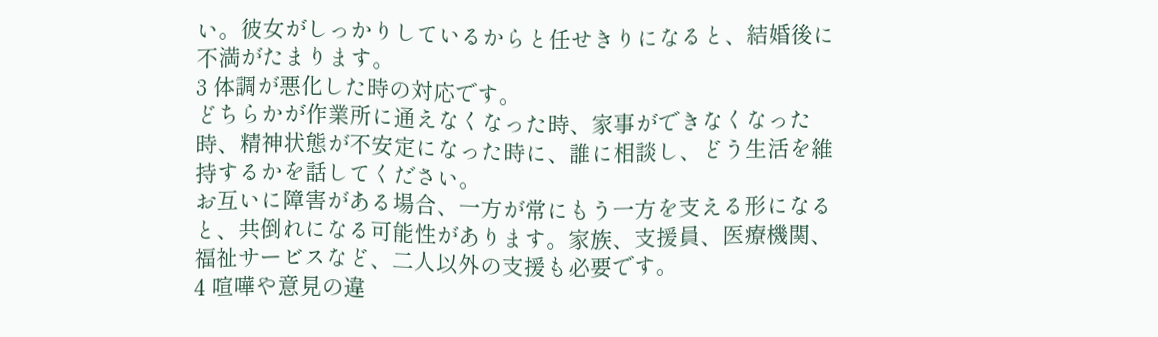い。彼女がしっかりしているからと任せきりになると、結婚後に不満がたまります。
3 体調が悪化した時の対応です。
どちらかが作業所に通えなくなった時、家事ができなくなった時、精神状態が不安定になった時に、誰に相談し、どう生活を維持するかを話してください。
お互いに障害がある場合、一方が常にもう一方を支える形になると、共倒れになる可能性があります。家族、支援員、医療機関、福祉サービスなど、二人以外の支援も必要です。
4 喧嘩や意見の違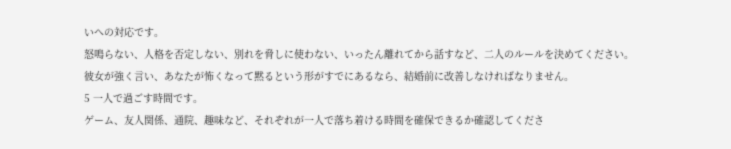いへの対応です。
怒鳴らない、人格を否定しない、別れを脅しに使わない、いったん離れてから話すなど、二人のルールを決めてください。
彼女が強く言い、あなたが怖くなって黙るという形がすでにあるなら、結婚前に改善しなければなりません。
5 一人で過ごす時間です。
ゲーム、友人関係、通院、趣味など、それぞれが一人で落ち着ける時間を確保できるか確認してくださ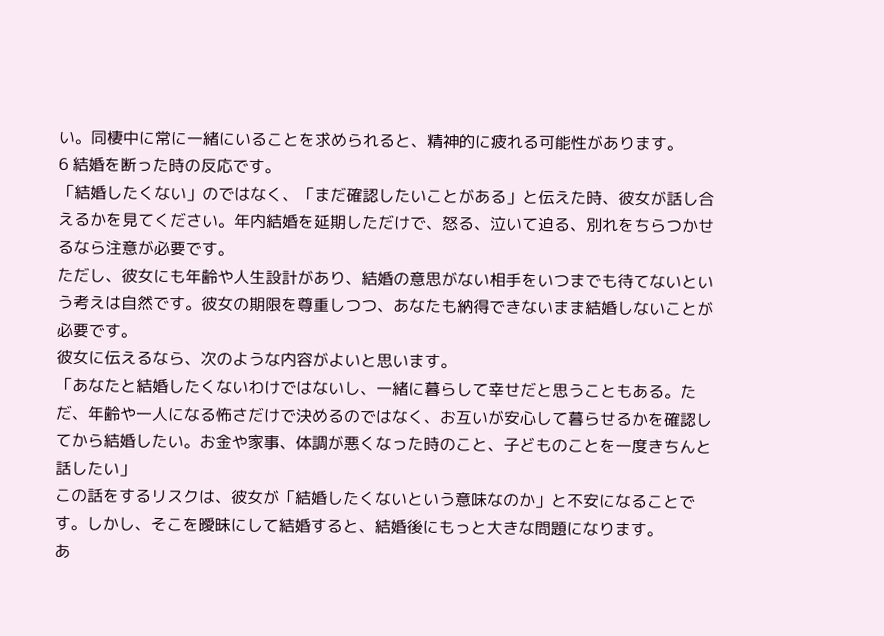い。同棲中に常に一緒にいることを求められると、精神的に疲れる可能性があります。
6 結婚を断った時の反応です。
「結婚したくない」のではなく、「まだ確認したいことがある」と伝えた時、彼女が話し合えるかを見てください。年内結婚を延期しただけで、怒る、泣いて迫る、別れをちらつかせるなら注意が必要です。
ただし、彼女にも年齢や人生設計があり、結婚の意思がない相手をいつまでも待てないという考えは自然です。彼女の期限を尊重しつつ、あなたも納得できないまま結婚しないことが必要です。
彼女に伝えるなら、次のような内容がよいと思います。
「あなたと結婚したくないわけではないし、一緒に暮らして幸せだと思うこともある。ただ、年齢や一人になる怖さだけで決めるのではなく、お互いが安心して暮らせるかを確認してから結婚したい。お金や家事、体調が悪くなった時のこと、子どものことを一度きちんと話したい」
この話をするリスクは、彼女が「結婚したくないという意味なのか」と不安になることです。しかし、そこを曖昧にして結婚すると、結婚後にもっと大きな問題になります。
あ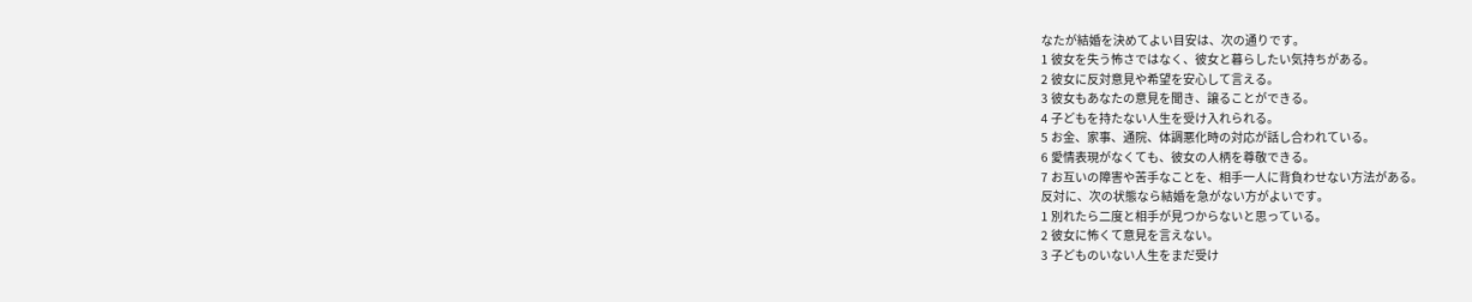なたが結婚を決めてよい目安は、次の通りです。
1 彼女を失う怖さではなく、彼女と暮らしたい気持ちがある。
2 彼女に反対意見や希望を安心して言える。
3 彼女もあなたの意見を聞き、譲ることができる。
4 子どもを持たない人生を受け入れられる。
5 お金、家事、通院、体調悪化時の対応が話し合われている。
6 愛情表現がなくても、彼女の人柄を尊敬できる。
7 お互いの障害や苦手なことを、相手一人に背負わせない方法がある。
反対に、次の状態なら結婚を急がない方がよいです。
1 別れたら二度と相手が見つからないと思っている。
2 彼女に怖くて意見を言えない。
3 子どものいない人生をまだ受け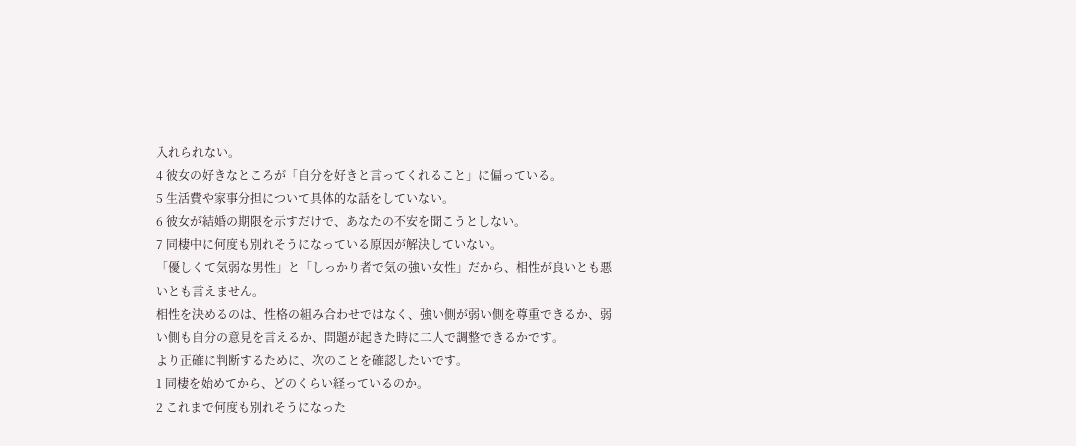入れられない。
4 彼女の好きなところが「自分を好きと言ってくれること」に偏っている。
5 生活費や家事分担について具体的な話をしていない。
6 彼女が結婚の期限を示すだけで、あなたの不安を聞こうとしない。
7 同棲中に何度も別れそうになっている原因が解決していない。
「優しくて気弱な男性」と「しっかり者で気の強い女性」だから、相性が良いとも悪いとも言えません。
相性を決めるのは、性格の組み合わせではなく、強い側が弱い側を尊重できるか、弱い側も自分の意見を言えるか、問題が起きた時に二人で調整できるかです。
より正確に判断するために、次のことを確認したいです。
1 同棲を始めてから、どのくらい経っているのか。
2 これまで何度も別れそうになった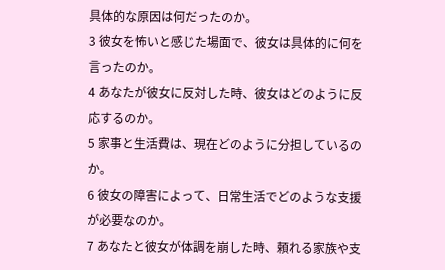具体的な原因は何だったのか。
3 彼女を怖いと感じた場面で、彼女は具体的に何を言ったのか。
4 あなたが彼女に反対した時、彼女はどのように反応するのか。
5 家事と生活費は、現在どのように分担しているのか。
6 彼女の障害によって、日常生活でどのような支援が必要なのか。
7 あなたと彼女が体調を崩した時、頼れる家族や支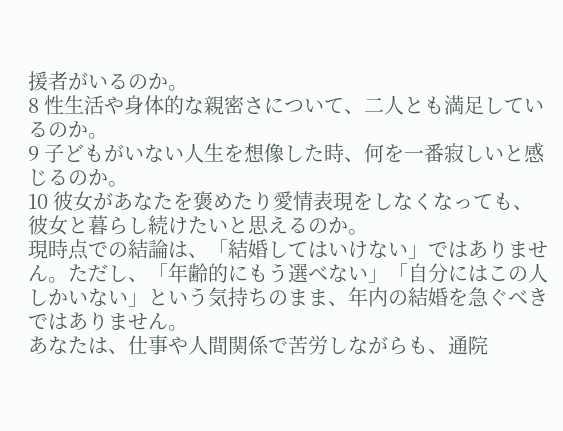援者がいるのか。
8 性生活や身体的な親密さについて、二人とも満足しているのか。
9 子どもがいない人生を想像した時、何を一番寂しいと感じるのか。
10 彼女があなたを褒めたり愛情表現をしなくなっても、彼女と暮らし続けたいと思えるのか。
現時点での結論は、「結婚してはいけない」ではありません。ただし、「年齢的にもう選べない」「自分にはこの人しかいない」という気持ちのまま、年内の結婚を急ぐべきではありません。
あなたは、仕事や人間関係で苦労しながらも、通院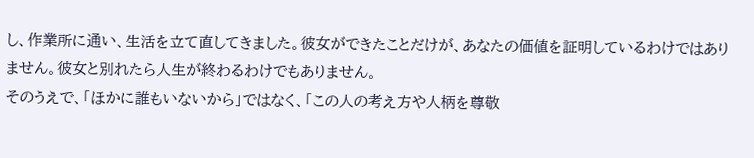し、作業所に通い、生活を立て直してきました。彼女ができたことだけが、あなたの価値を証明しているわけではありません。彼女と別れたら人生が終わるわけでもありません。
そのうえで、「ほかに誰もいないから」ではなく、「この人の考え方や人柄を尊敬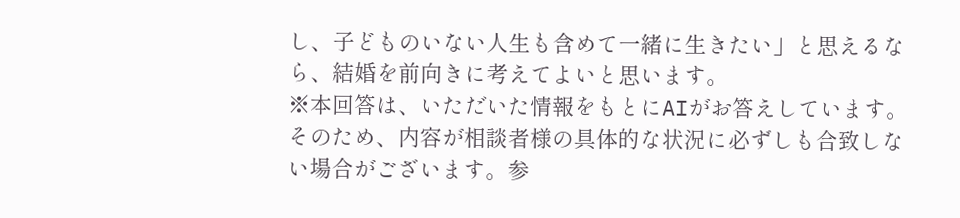し、子どものいない人生も含めて一緒に生きたい」と思えるなら、結婚を前向きに考えてよいと思います。
※本回答は、いただいた情報をもとにAIがお答えしています。そのため、内容が相談者様の具体的な状況に必ずしも合致しない場合がございます。参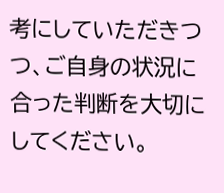考にしていただきつつ、ご自身の状況に合った判断を大切にしてください。